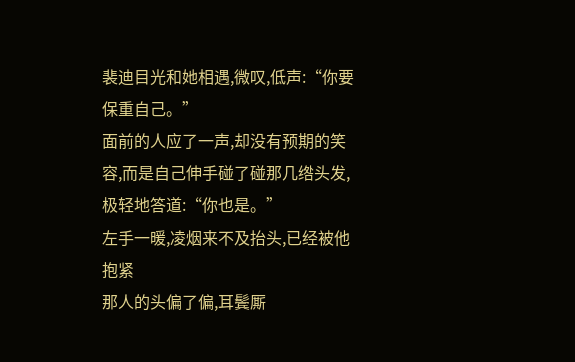裴迪目光和她相遇,微叹,低声:“你要保重自己。”
面前的人应了一声,却没有预期的笑容,而是自己伸手碰了碰那几绺头发,极轻地答道:“你也是。”
左手一暖,凌烟来不及抬头,已经被他抱紧
那人的头偏了偏,耳鬓厮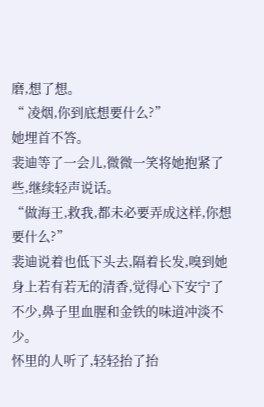磨,想了想。
“ 凌烟,你到底想要什么?”
她埋首不答。
裴迪等了一会儿,微微一笑将她抱紧了些,继续轻声说话。
“做海王,救我,都未必要弄成这样,你想要什么?”
裴迪说着也低下头去,隔着长发,嗅到她身上若有若无的清香,觉得心下安宁了不少,鼻子里血腥和金铁的味道冲淡不少。
怀里的人听了,轻轻抬了抬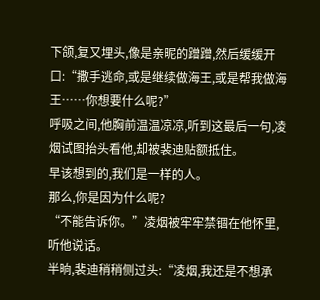下颌,复又埋头,像是亲昵的蹭蹭,然后缓缓开口:“撒手逃命,或是继续做海王,或是帮我做海王……你想要什么呢?”
呼吸之间,他胸前温温凉凉,听到这最后一句,凌烟试图抬头看他,却被裴迪贴额抵住。
早该想到的,我们是一样的人。
那么,你是因为什么呢?
“不能告诉你。”凌烟被牢牢禁锢在他怀里,听他说话。
半晌,裴迪稍稍侧过头:“凌烟,我还是不想承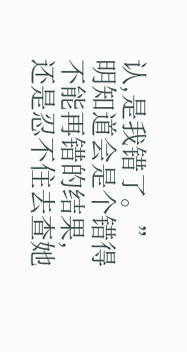认,是我错了。”
明知道会是个错得不能再错的结果,还是忍不住去查她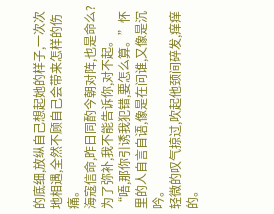的底细,放纵自己想起她的样子,一次次地相遇,全然不顾自己会带来怎样的伤痛。
海寇信命,昨日同酌今朝对阵,也是命么?
为了弥补,我不能告诉你,对不起。
“唔,那你引诱我犯错,要怎么算。”怀里的人自言自语,像是在问谁,又像是沉吟。
轻微的叹气掠过,吹起他颈间碎发,痒痒的。